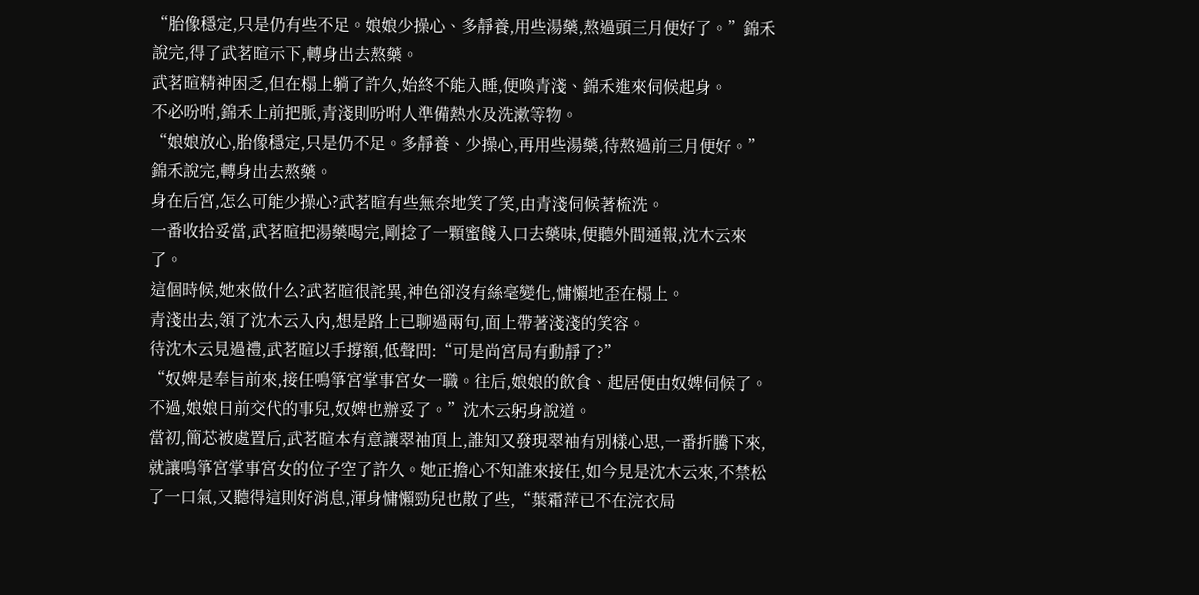“胎像穩定,只是仍有些不足。娘娘少操心、多靜養,用些湯藥,熬過頭三月便好了。”錦禾說完,得了武茗暄示下,轉身出去熬藥。
武茗暄精神困乏,但在榻上躺了許久,始終不能入睡,便喚青淺、錦禾進來伺候起身。
不必吩咐,錦禾上前把脈,青淺則吩咐人準備熱水及洗漱等物。
“娘娘放心,胎像穩定,只是仍不足。多靜養、少操心,再用些湯藥,待熬過前三月便好。”錦禾說完,轉身出去熬藥。
身在后宮,怎么可能少操心?武茗暄有些無奈地笑了笑,由青淺伺候著梳洗。
一番收拾妥當,武茗暄把湯藥喝完,剛捻了一顆蜜餞入口去藥味,便聽外間通報,沈木云來了。
這個時候,她來做什么?武茗暄很詫異,神色卻沒有絲毫變化,慵懶地歪在榻上。
青淺出去,領了沈木云入內,想是路上已聊過兩句,面上帶著淺淺的笑容。
待沈木云見過禮,武茗暄以手撐額,低聲問:“可是尚宮局有動靜了?”
“奴婢是奉旨前來,接任鳴箏宮掌事宮女一職。往后,娘娘的飲食、起居便由奴婢伺候了。不過,娘娘日前交代的事兒,奴婢也辦妥了。”沈木云躬身說道。
當初,簡芯被處置后,武茗暄本有意讓翠袖頂上,誰知又發現翠袖有別樣心思,一番折騰下來,就讓鳴箏宮掌事宮女的位子空了許久。她正擔心不知誰來接任,如今見是沈木云來,不禁松了一口氣,又聽得這則好消息,渾身慵懶勁兒也散了些,“葉霜萍已不在浣衣局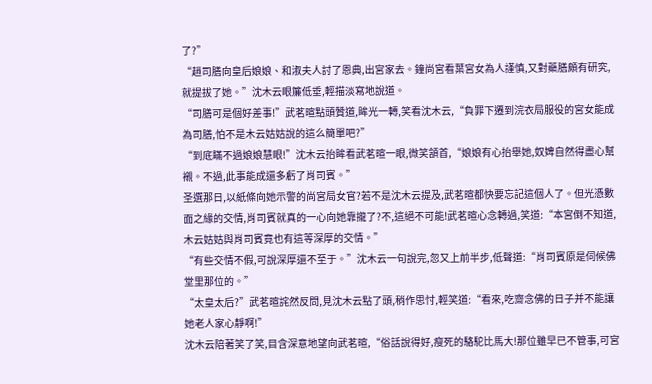了?”
“趙司膳向皇后娘娘、和淑夫人討了恩典,出宮家去。鐘尚宮看葉宮女為人謹慎,又對藥膳頗有研究,就提拔了她。”沈木云眼簾低垂,輕描淡寫地說道。
“司膳可是個好差事!”武茗暄點頭贊道,眸光一轉,笑看沈木云,“負罪下遷到浣衣局服役的宮女能成為司膳,怕不是木云姑姑說的這么簡單吧?”
“到底瞞不過娘娘慧眼!”沈木云抬眸看武茗暄一眼,微笑頷首,“娘娘有心抬舉她,奴婢自然得盡心幫襯。不過,此事能成還多虧了肖司賓。”
圣選那日,以紙條向她示警的尚宮局女官?若不是沈木云提及,武茗暄都快要忘記這個人了。但光憑數面之緣的交情,肖司賓就真的一心向她靠攏了?不,這絕不可能!武茗暄心念轉過,笑道:“本宮倒不知道,木云姑姑與肖司賓竟也有這等深厚的交情。”
“有些交情不假,可說深厚還不至于。”沈木云一句說完,忽又上前半步,低聲道:“肖司賓原是伺候佛堂里那位的。”
“太皇太后?”武茗暄詫然反問,見沈木云點了頭,稍作思忖,輕笑道:“看來,吃齋念佛的日子并不能讓她老人家心靜啊!”
沈木云陪著笑了笑,目含深意地望向武茗暄,“俗話說得好,瘦死的駱駝比馬大!那位雖早已不管事,可宮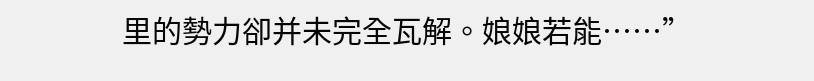里的勢力卻并未完全瓦解。娘娘若能……”